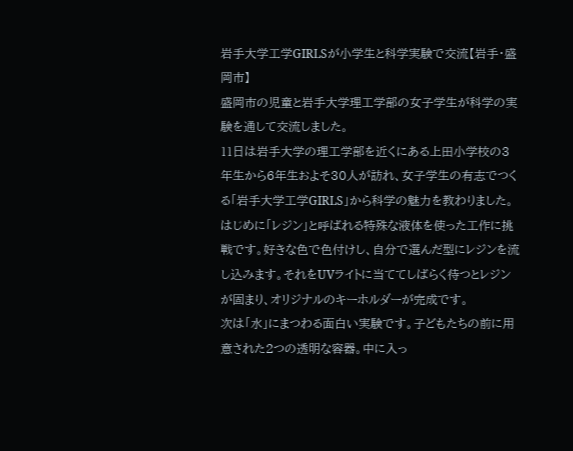岩手大学工学GIRLSが小学生と科学実験で交流【岩手・盛岡市】
盛岡市の児童と岩手大学理工学部の女子学生が科学の実験を通して交流しました。
11日は岩手大学の理工学部を近くにある上田小学校の3年生から6年生およそ30人が訪れ、女子学生の有志でつくる「岩手大学工学GIRLS」から科学の魅力を教わりました。
はじめに「レジン」と呼ばれる特殊な液体を使った工作に挑戦です。好きな色で色付けし、自分で選んだ型にレジンを流し込みます。それをUVライトに当ててしばらく待つとレジンが固まり、オリジナルのキーホルダーが完成です。
次は「水」にまつわる面白い実験です。子どもたちの前に用意された2つの透明な容器。中に入っ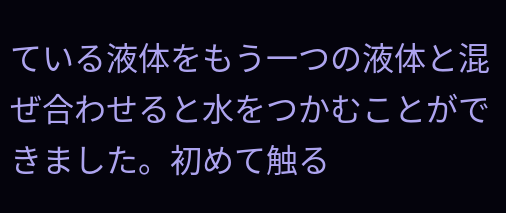ている液体をもう一つの液体と混ぜ合わせると水をつかむことができました。初めて触る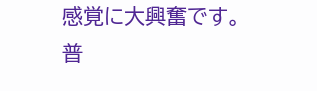感覚に大興奮です。
普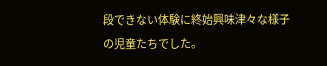段できない体験に終始興味津々な様子の児童たちでした。